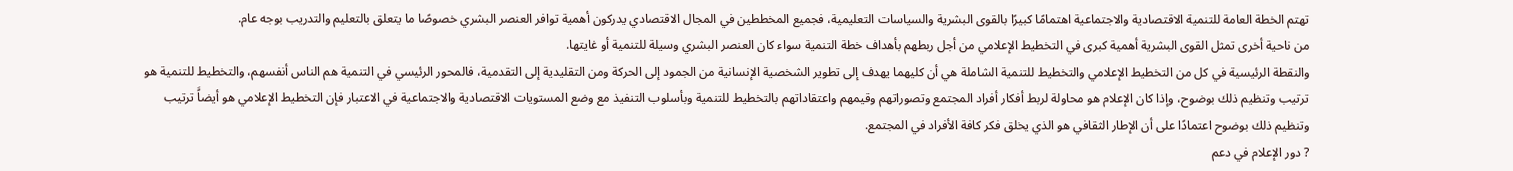تهتم الخطة العامة للتنمية الاقتصادية والاجتماعية اهتمامًا كبيرًا بالقوى البشرية والسياسات التعليمية، فجميع المخططين في المجال الاقتصادي يدركون أهمية توافر العنصر البشري خصوصًا ما يتعلق بالتعليم والتدريب بوجه عام.
من ناحية أخرى تمثل القوى البشرية أهمية كبرى في التخطيط الإعلامي من أجل ربطهم بأهداف خطة التنمية سواء كان العنصر البشري وسيلة للتنمية أو غايتها.
والنقطة الرئيسية في كل من التخطيط الإعلامي والتخطيط للتنمية الشاملة هي أن كليهما يهدف إلى تطوير الشخصية الإنسانية من الجمود إلى الحركة ومن التقليدية إلى التقدمية، فالمحور الرئيسي في التنمية هم الناس أنفسهم، والتخطيط للتنمية هو ترتيب وتنظيم ذلك بوضوح، وإذا كان الإعلام هو محاولة لربط أفكار أفراد المجتمع وتصوراتهم وقيمهم واعتقاداتهم بالتخطيط للتنمية وبأسلوب التنفيذ مع وضع المستويات الاقتصادية والاجتماعية في الاعتبار فإن التخطيط الإعلامي هو أيضاًَ ترتيب وتنظيم ذلك بوضوح اعتمادًا على أن الإطار الثقافي هو الذي يخلق فكر كافة الأفراد في المجتمع.
? دور الإعلام في دعم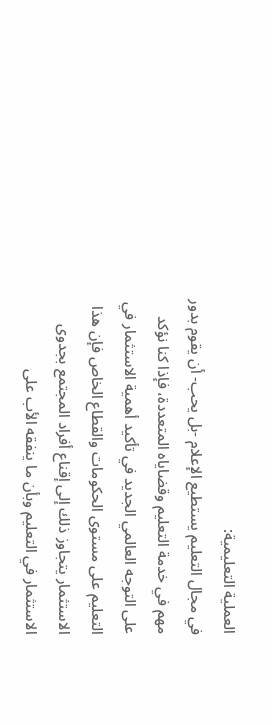العملية التعليمية:
في مجال التعليم يستطيع الإعلام -بل يحب- أن يقوم بدور مهم في خدمة التعليم وقضاياه المتعددة، فإذا كنا نؤكد على التوجه العالمي الجديد في تأكيد أهمية الاستثمار في التعليم على مستوى الحكومات والقطاع الخاص فإن هذا الاستثمار يتجاوز ذلك إلى إقناع أفراد المجتمع بجدوى الاستثمار في التعليم وبأن ما ينفقه الأب على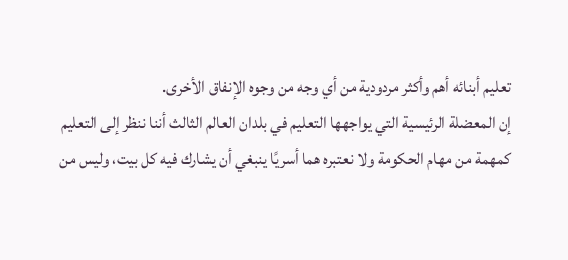تعليم أبنائه أهم وأكثر مردودية من أي وجه من وجوه الإنفاق الأخرى.
إن المعضلة الرئيسية التي يواجهها التعليم في بلدان العالم الثالث أننا ننظر إلى التعليم كمهمة من مهام الحكومة ولا نعتبره هما أسريًا ينبغي أن يشارك فيه كل بيت، وليس من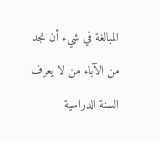المبالغة في شيء أن نجد من الآباء من لا يعرف السنة الدراسية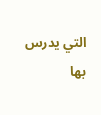التي يدرس بها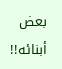بعض أبنائه!!